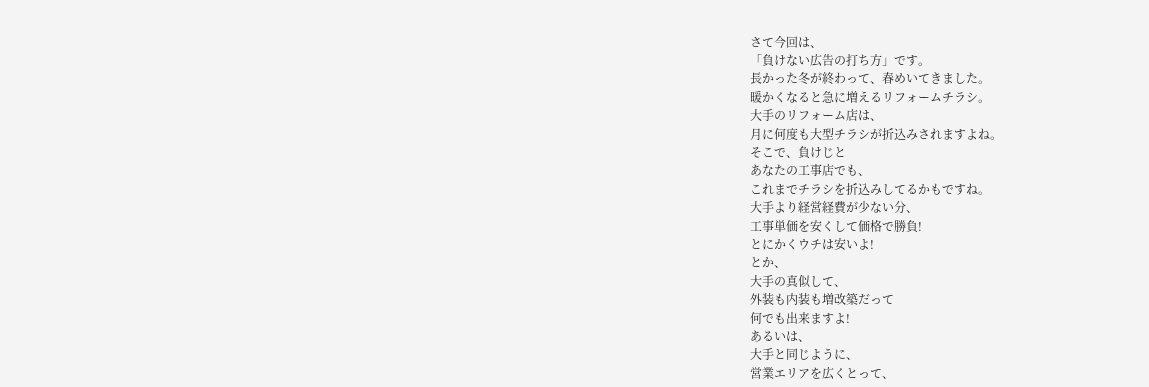さて今回は、
「負けない広告の打ち方」です。
長かった冬が終わって、春めいてきました。
暖かくなると急に増えるリフォームチラシ。
大手のリフォーム店は、
月に何度も大型チラシが折込みされますよね。
そこで、負けじと
あなたの工事店でも、
これまでチラシを折込みしてるかもですね。
大手より経営経費が少ない分、
工事単価を安くして価格で勝負!
とにかくウチは安いよ!
とか、
大手の真似して、
外装も内装も増改築だって
何でも出来ますよ!
あるいは、
大手と同じように、
営業エリアを広くとって、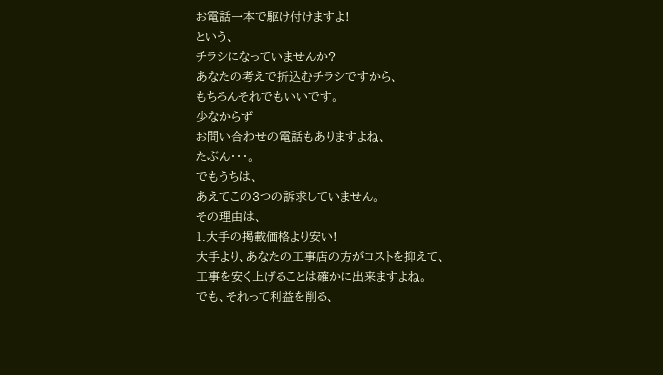お電話一本で駆け付けますよ!
という、
チラシになっていませんか?
あなたの考えで折込むチラシですから、
もちろんそれでもいいです。
少なからず
お問い合わせの電話もありますよね、
たぶん・・・。
でもうちは、
あえてこの3つの訴求していません。
その理由は、
1.大手の掲載価格より安い!
大手より、あなたの工事店の方がコストを抑えて、
工事を安く上げることは確かに出来ますよね。
でも、それって利益を削る、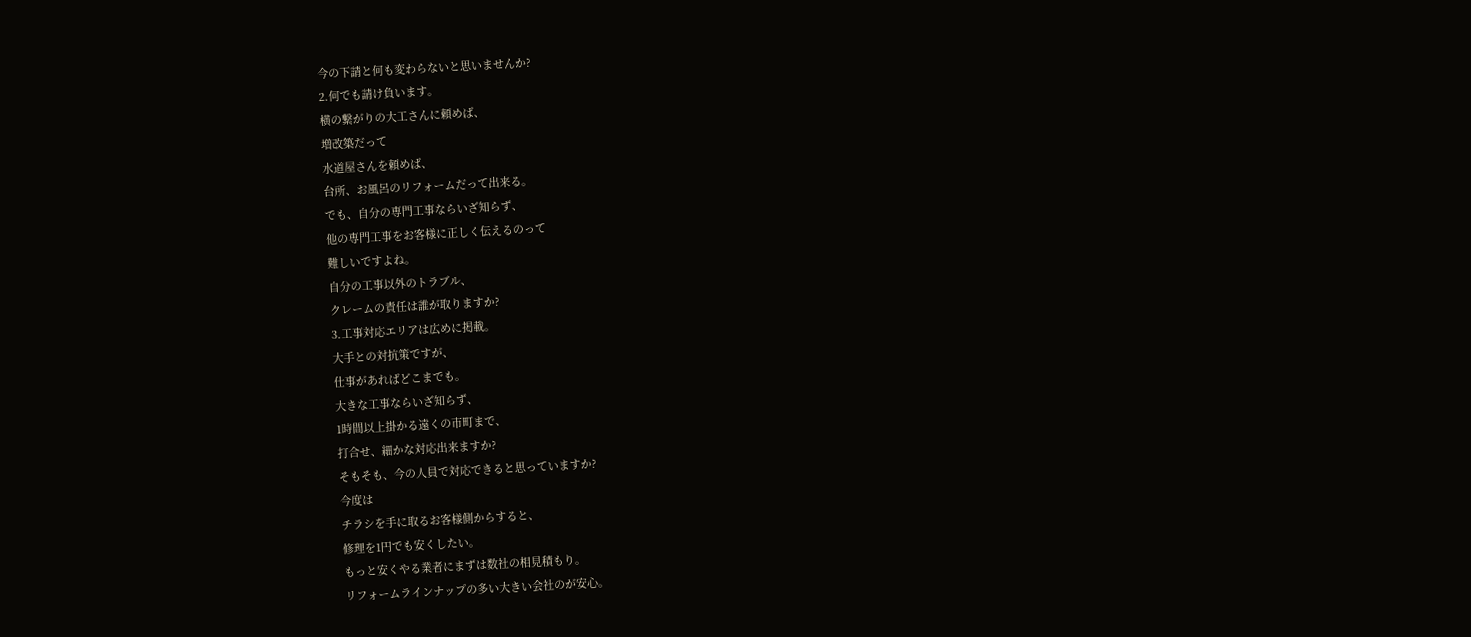今の下請と何も変わらないと思いませんか?
2.何でも請け負います。
横の繋がりの大工さんに頼めば、
増改築だって
水道屋さんを頼めば、
台所、お風呂のリフォームだって出来る。
でも、自分の専門工事ならいざ知らず、
他の専門工事をお客様に正しく伝えるのって
難しいですよね。
自分の工事以外のトラブル、
クレームの責任は誰が取りますか?
3.工事対応エリアは広めに掲載。
大手との対抗策ですが、
仕事があればどこまでも。
大きな工事ならいざ知らず、
1時間以上掛かる遠くの市町まで、
打合せ、細かな対応出来ますか?
そもそも、今の人員で対応できると思っていますか?
今度は
チラシを手に取るお客様側からすると、
修理を1円でも安くしたい。
もっと安くやる業者にまずは数社の相見積もり。
リフォームラインナップの多い大きい会社のが安心。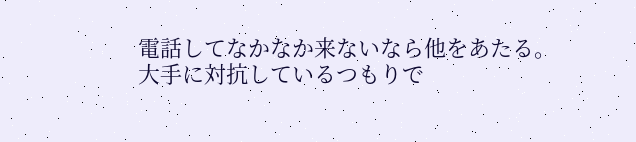電話してなかなか来ないなら他をあたる。
大手に対抗しているつもりで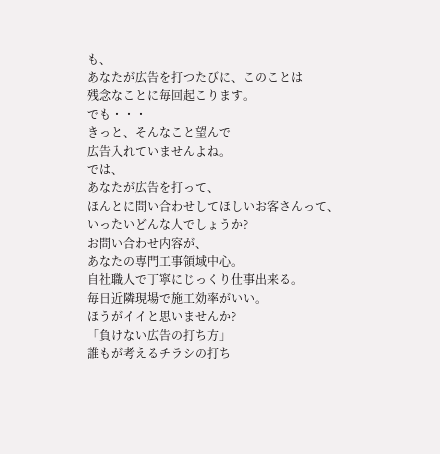も、
あなたが広告を打つたびに、このことは
残念なことに毎回起こります。
でも・・・
きっと、そんなこと望んで
広告入れていませんよね。
では、
あなたが広告を打って、
ほんとに問い合わせしてほしいお客さんって、
いったいどんな人でしょうか?
お問い合わせ内容が、
あなたの専門工事領域中心。
自社職人で丁寧にじっくり仕事出来る。
毎日近隣現場で施工効率がいい。
ほうがイイと思いませんか?
「負けない広告の打ち方」
誰もが考えるチラシの打ち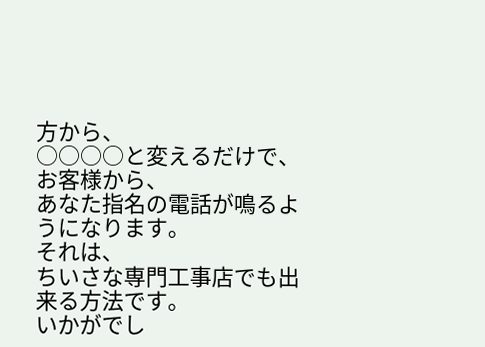方から、
○○○○と変えるだけで、
お客様から、
あなた指名の電話が鳴るようになります。
それは、
ちいさな専門工事店でも出来る方法です。
いかがでし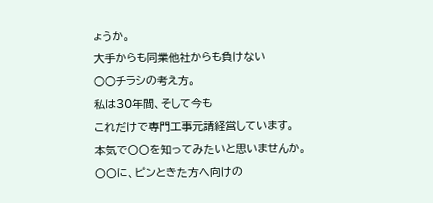ょうか。
大手からも同業他社からも負けない
○○チラシの考え方。
私は30年間、そして今も
これだけで専門工事元請経営しています。
本気で〇〇を知ってみたいと思いませんか。
〇〇に、ピンときた方へ向けの